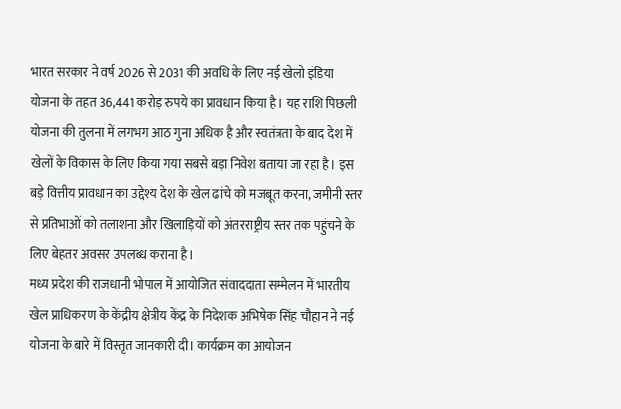भारत सरकार ने वर्ष 2026 से 2031 की अवधि के लिए नई खेलो इंडिया योजना के तहत 36,441 करोड़ रुपये का प्रावधान किया है। यह राशि पिछली योजना की तुलना में लगभग आठ गुना अधिक है और स्वतंत्रता के बाद देश में खेलों के विकास के लिए किया गया सबसे बड़ा निवेश बताया जा रहा है। इस बड़े वित्तीय प्रावधान का उद्देश्य देश के खेल ढांचे को मजबूत करना, जमीनी स्तर से प्रतिभाओं को तलाशना और खिलाड़ियों को अंतरराष्ट्रीय स्तर तक पहुंचने के लिए बेहतर अवसर उपलब्ध कराना है।
मध्य प्रदेश की राजधानी भोपाल में आयोजित संवाददाता सम्मेलन में भारतीय खेल प्राधिकरण के केंद्रीय क्षेत्रीय केंद्र के निदेशक अभिषेक सिंह चौहान ने नई योजना के बारे में विस्तृत जानकारी दी। कार्यक्रम का आयोजन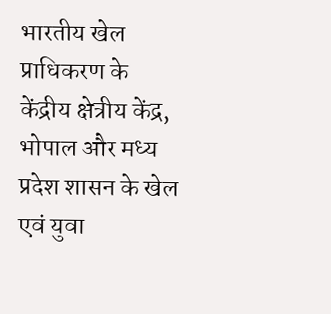भारतीय खेल प्राधिकरण के केंद्रीय क्षेत्रीय केंद्र, भोपाल और मध्य प्रदेश शासन के खेल एवं युवा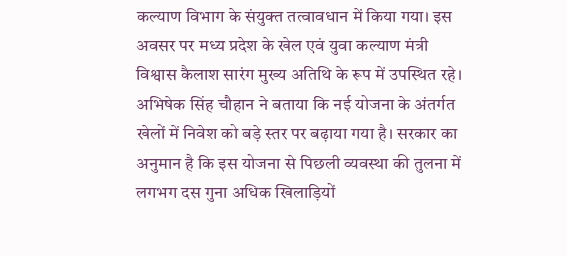कल्याण विभाग के संयुक्त तत्वावधान में किया गया। इस अवसर पर मध्य प्रदेश के खेल एवं युवा कल्याण मंत्री विश्वास कैलाश सारंग मुख्य अतिथि के रूप में उपस्थित रहे।
अभिषेक सिंह चौहान ने बताया कि नई योजना के अंतर्गत खेलों में निवेश को बड़े स्तर पर बढ़ाया गया है। सरकार का अनुमान है कि इस योजना से पिछली व्यवस्था की तुलना में लगभग दस गुना अधिक खिलाड़ियों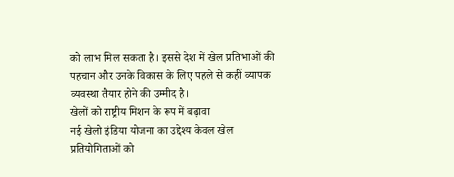को लाभ मिल सकता है। इससे देश में खेल प्रतिभाओं की पहचान और उनके विकास के लिए पहले से कहीं व्यापक व्यवस्था तैयार होने की उम्मीद है।
खेलों को राष्ट्रीय मिशन के रूप में बढ़ावा
नई खेलो इंडिया योजना का उद्देश्य केवल खेल प्रतियोगिताओं को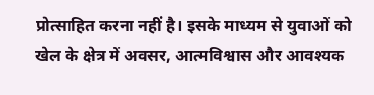प्रोत्साहित करना नहीं है। इसके माध्यम से युवाओं को खेल के क्षेत्र में अवसर, आत्मविश्वास और आवश्यक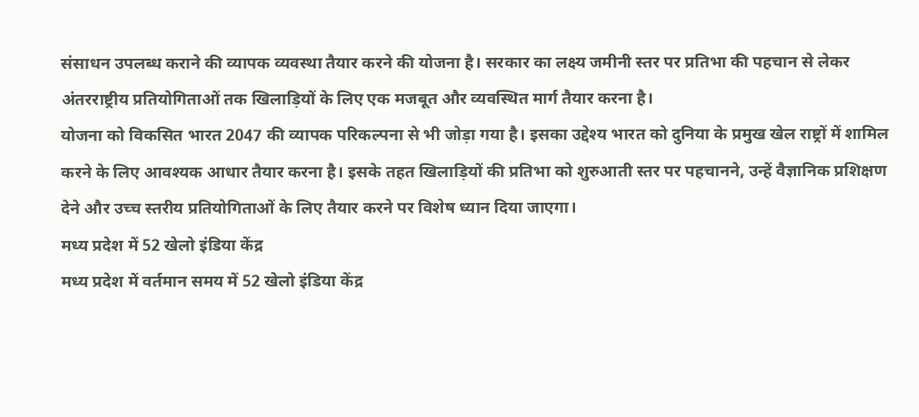संसाधन उपलब्ध कराने की व्यापक व्यवस्था तैयार करने की योजना है। सरकार का लक्ष्य जमीनी स्तर पर प्रतिभा की पहचान से लेकर अंतरराष्ट्रीय प्रतियोगिताओं तक खिलाड़ियों के लिए एक मजबूत और व्यवस्थित मार्ग तैयार करना है।
योजना को विकसित भारत 2047 की व्यापक परिकल्पना से भी जोड़ा गया है। इसका उद्देश्य भारत को दुनिया के प्रमुख खेल राष्ट्रों में शामिल करने के लिए आवश्यक आधार तैयार करना है। इसके तहत खिलाड़ियों की प्रतिभा को शुरुआती स्तर पर पहचानने, उन्हें वैज्ञानिक प्रशिक्षण देने और उच्च स्तरीय प्रतियोगिताओं के लिए तैयार करने पर विशेष ध्यान दिया जाएगा।
मध्य प्रदेश में 52 खेलो इंडिया केंद्र
मध्य प्रदेश में वर्तमान समय में 52 खेलो इंडिया केंद्र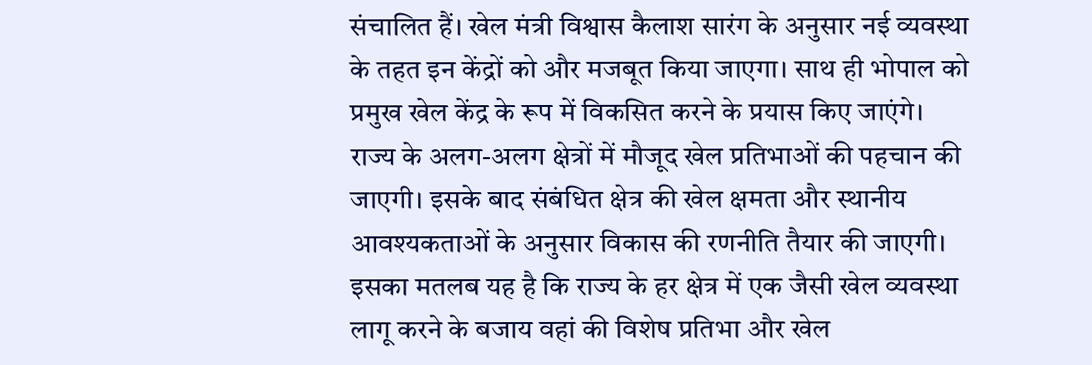संचालित हैं। खेल मंत्री विश्वास कैलाश सारंग के अनुसार नई व्यवस्था के तहत इन केंद्रों को और मजबूत किया जाएगा। साथ ही भोपाल को प्रमुख खेल केंद्र के रूप में विकसित करने के प्रयास किए जाएंगे।
राज्य के अलग-अलग क्षेत्रों में मौजूद खेल प्रतिभाओं की पहचान की जाएगी। इसके बाद संबंधित क्षेत्र की खेल क्षमता और स्थानीय आवश्यकताओं के अनुसार विकास की रणनीति तैयार की जाएगी। इसका मतलब यह है कि राज्य के हर क्षेत्र में एक जैसी खेल व्यवस्था लागू करने के बजाय वहां की विशेष प्रतिभा और खेल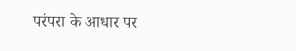परंपरा के आधार पर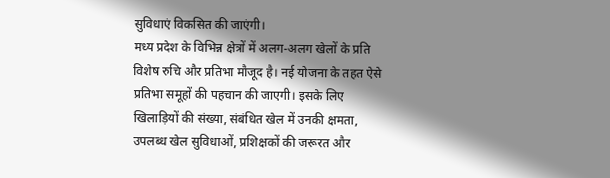सुविधाएं विकसित की जाएंगी।
मध्य प्रदेश के विभिन्न क्षेत्रों में अलग-अलग खेलों के प्रति विशेष रुचि और प्रतिभा मौजूद है। नई योजना के तहत ऐसे प्रतिभा समूहों की पहचान की जाएगी। इसके लिए खिलाड़ियों की संख्या, संबंधित खेल में उनकी क्षमता, उपलब्ध खेल सुविधाओं, प्रशिक्षकों की जरूरत और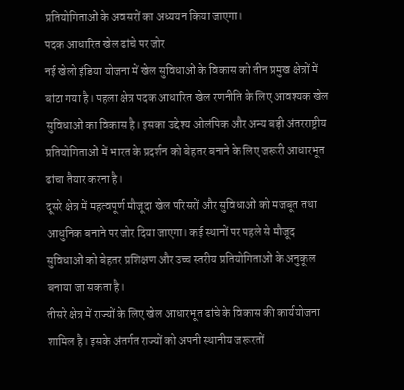प्रतियोगिताओं के अवसरों का अध्ययन किया जाएगा।
पदक आधारित खेल ढांचे पर जोर
नई खेलो इंडिया योजना में खेल सुविधाओं के विकास को तीन प्रमुख क्षेत्रों में बांटा गया है। पहला क्षेत्र पदक आधारित खेल रणनीति के लिए आवश्यक खेल सुविधाओं का विकास है। इसका उद्देश्य ओलंपिक और अन्य बड़ी अंतरराष्ट्रीय प्रतियोगिताओं में भारत के प्रदर्शन को बेहतर बनाने के लिए जरूरी आधारभूत ढांचा तैयार करना है।
दूसरे क्षेत्र में महत्वपूर्ण मौजूदा खेल परिसरों और सुविधाओं को मजबूत तथा आधुनिक बनाने पर जोर दिया जाएगा। कई स्थानों पर पहले से मौजूद सुविधाओं को बेहतर प्रशिक्षण और उच्च स्तरीय प्रतियोगिताओं के अनुकूल बनाया जा सकता है।
तीसरे क्षेत्र में राज्यों के लिए खेल आधारभूत ढांचे के विकास की कार्ययोजना शामिल है। इसके अंतर्गत राज्यों को अपनी स्थानीय जरूरतों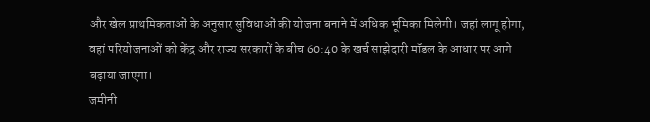और खेल प्राथमिकताओं के अनुसार सुविधाओं की योजना बनाने में अधिक भूमिका मिलेगी। जहां लागू होगा, वहां परियोजनाओं को केंद्र और राज्य सरकारों के बीच 60:40 के खर्च साझेदारी मॉडल के आधार पर आगे बढ़ाया जाएगा।
जमीनी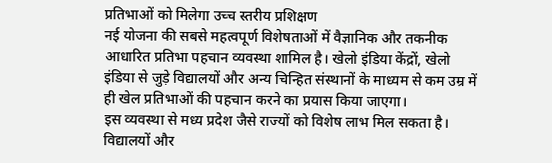प्रतिभाओं को मिलेगा उच्च स्तरीय प्रशिक्षण
नई योजना की सबसे महत्वपूर्ण विशेषताओं में वैज्ञानिक और तकनीक आधारित प्रतिभा पहचान व्यवस्था शामिल है। खेलो इंडिया केंद्रों, खेलो इंडिया से जुड़े विद्यालयों और अन्य चिन्हित संस्थानों के माध्यम से कम उम्र में ही खेल प्रतिभाओं की पहचान करने का प्रयास किया जाएगा।
इस व्यवस्था से मध्य प्रदेश जैसे राज्यों को विशेष लाभ मिल सकता है। विद्यालयों और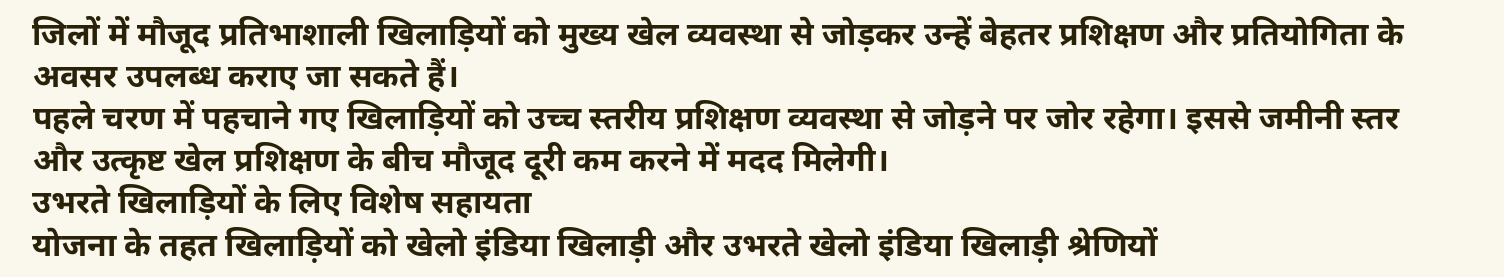जिलों में मौजूद प्रतिभाशाली खिलाड़ियों को मुख्य खेल व्यवस्था से जोड़कर उन्हें बेहतर प्रशिक्षण और प्रतियोगिता के अवसर उपलब्ध कराए जा सकते हैं।
पहले चरण में पहचाने गए खिलाड़ियों को उच्च स्तरीय प्रशिक्षण व्यवस्था से जोड़ने पर जोर रहेगा। इससे जमीनी स्तर और उत्कृष्ट खेल प्रशिक्षण के बीच मौजूद दूरी कम करने में मदद मिलेगी।
उभरते खिलाड़ियों के लिए विशेष सहायता
योजना के तहत खिलाड़ियों को खेलो इंडिया खिलाड़ी और उभरते खेलो इंडिया खिलाड़ी श्रेणियों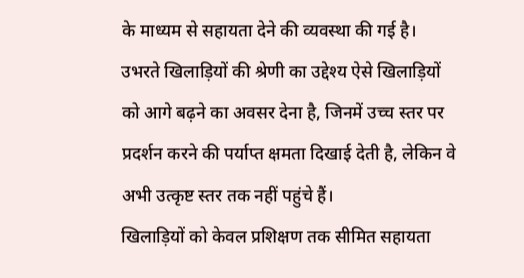के माध्यम से सहायता देने की व्यवस्था की गई है। उभरते खिलाड़ियों की श्रेणी का उद्देश्य ऐसे खिलाड़ियों को आगे बढ़ने का अवसर देना है, जिनमें उच्च स्तर पर प्रदर्शन करने की पर्याप्त क्षमता दिखाई देती है, लेकिन वे अभी उत्कृष्ट स्तर तक नहीं पहुंचे हैं।
खिलाड़ियों को केवल प्रशिक्षण तक सीमित सहायता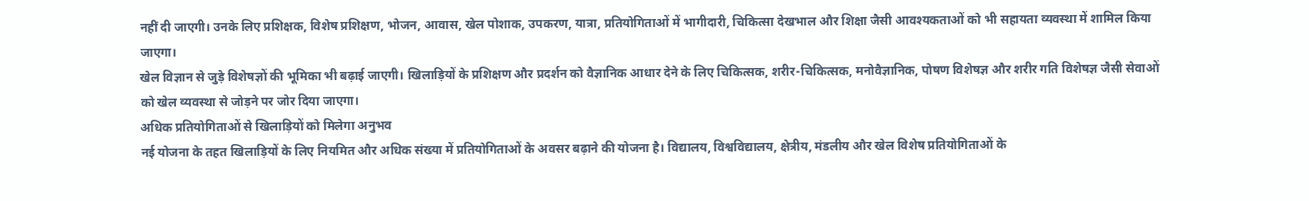नहीं दी जाएगी। उनके लिए प्रशिक्षक, विशेष प्रशिक्षण, भोजन, आवास, खेल पोशाक, उपकरण, यात्रा, प्रतियोगिताओं में भागीदारी, चिकित्सा देखभाल और शिक्षा जैसी आवश्यकताओं को भी सहायता व्यवस्था में शामिल किया जाएगा।
खेल विज्ञान से जुड़े विशेषज्ञों की भूमिका भी बढ़ाई जाएगी। खिलाड़ियों के प्रशिक्षण और प्रदर्शन को वैज्ञानिक आधार देने के लिए चिकित्सक, शरीर-चिकित्सक, मनोवैज्ञानिक, पोषण विशेषज्ञ और शरीर गति विशेषज्ञ जैसी सेवाओं को खेल व्यवस्था से जोड़ने पर जोर दिया जाएगा।
अधिक प्रतियोगिताओं से खिलाड़ियों को मिलेगा अनुभव
नई योजना के तहत खिलाड़ियों के लिए नियमित और अधिक संख्या में प्रतियोगिताओं के अवसर बढ़ाने की योजना है। विद्यालय, विश्वविद्यालय, क्षेत्रीय, मंडलीय और खेल विशेष प्रतियोगिताओं के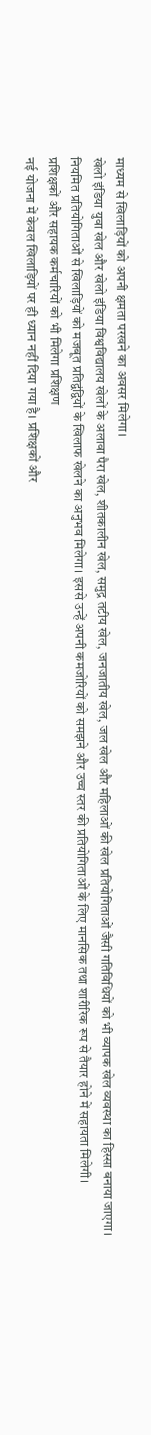माध्यम से खिलाड़ियों को अपनी क्षमता परखने का अवसर मिलेगा।
खेलो इंडिया युवा खेल और खेलो इंडिया विश्वविद्यालय खेलों के अलावा पैरा खेल, शीतकालीन खेल, समुद्र तटीय खेल, जनजातीय खेल, जल खेल और महिलाओं की खेल प्रतियोगिताओं जैसी गतिविधियों को भी व्यापक खेल व्यवस्था का हिस्सा बनाया जाएगा।
नियमित प्रतियोगिताओं से खिलाड़ियों को मजबूत प्रतिद्वंद्वियों के खिलाफ खेलने का अनुभव मिलेगा। इससे उन्हें अपनी कमजोरियों को समझने और उच्च स्तर की प्रतियोगिताओं के लिए मानसिक तथा शारीरिक रूप से तैयार होने में सहायता मिलेगी।
प्रशिक्षकों और सहायक कर्मचारियों को भी मिलेगा प्रशिक्षण
नई योजना में केवल खिलाड़ियों पर ही ध्यान नहीं दिया गया है। प्रशिक्षकों और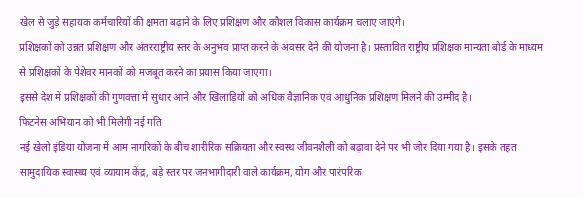खेल से जुड़े सहायक कर्मचारियों की क्षमता बढ़ाने के लिए प्रशिक्षण और कौशल विकास कार्यक्रम चलाए जाएंगे।
प्रशिक्षकों को उन्नत प्रशिक्षण और अंतरराष्ट्रीय स्तर के अनुभव प्राप्त करने के अवसर देने की योजना है। प्रस्तावित राष्ट्रीय प्रशिक्षक मान्यता बोर्ड के माध्यम से प्रशिक्षकों के पेशेवर मानकों को मजबूत करने का प्रयास किया जाएगा।
इससे देश में प्रशिक्षकों की गुणवत्ता में सुधार आने और खिलाड़ियों को अधिक वैज्ञानिक एवं आधुनिक प्रशिक्षण मिलने की उम्मीद है।
फिटनेस अभियान को भी मिलेगी नई गति
नई खेलो इंडिया योजना में आम नागरिकों के बीच शारीरिक सक्रियता और स्वस्थ जीवनशैली को बढ़ावा देने पर भी जोर दिया गया है। इसके तहत सामुदायिक स्वास्थ्य एवं व्यायाम केंद्र, बड़े स्तर पर जनभागीदारी वाले कार्यक्रम, योग और पारंपरिक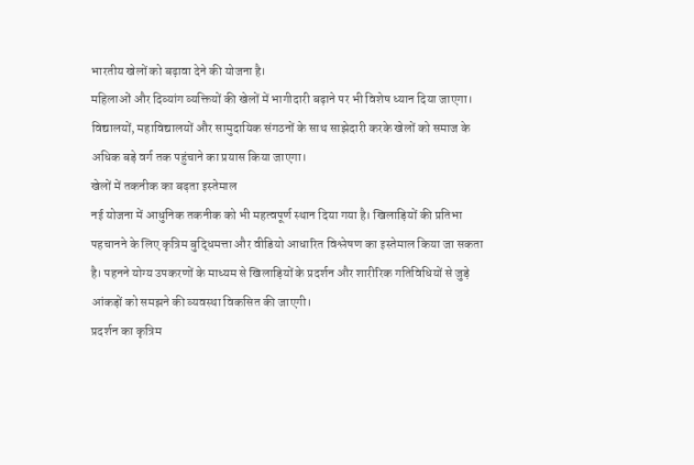भारतीय खेलों को बढ़ावा देने की योजना है।
महिलाओं और दिव्यांग व्यक्तियों की खेलों में भागीदारी बढ़ाने पर भी विशेष ध्यान दिया जाएगा। विद्यालयों, महाविद्यालयों और सामुदायिक संगठनों के साथ साझेदारी करके खेलों को समाज के अधिक बड़े वर्ग तक पहुंचाने का प्रयास किया जाएगा।
खेलों में तकनीक का बढ़ता इस्तेमाल
नई योजना में आधुनिक तकनीक को भी महत्वपूर्ण स्थान दिया गया है। खिलाड़ियों की प्रतिभा पहचानने के लिए कृत्रिम बुद्धिमत्ता और वीडियो आधारित विश्लेषण का इस्तेमाल किया जा सकता है। पहनने योग्य उपकरणों के माध्यम से खिलाड़ियों के प्रदर्शन और शारीरिक गतिविधियों से जुड़े आंकड़ों को समझने की व्यवस्था विकसित की जाएगी।
प्रदर्शन का कृत्रिम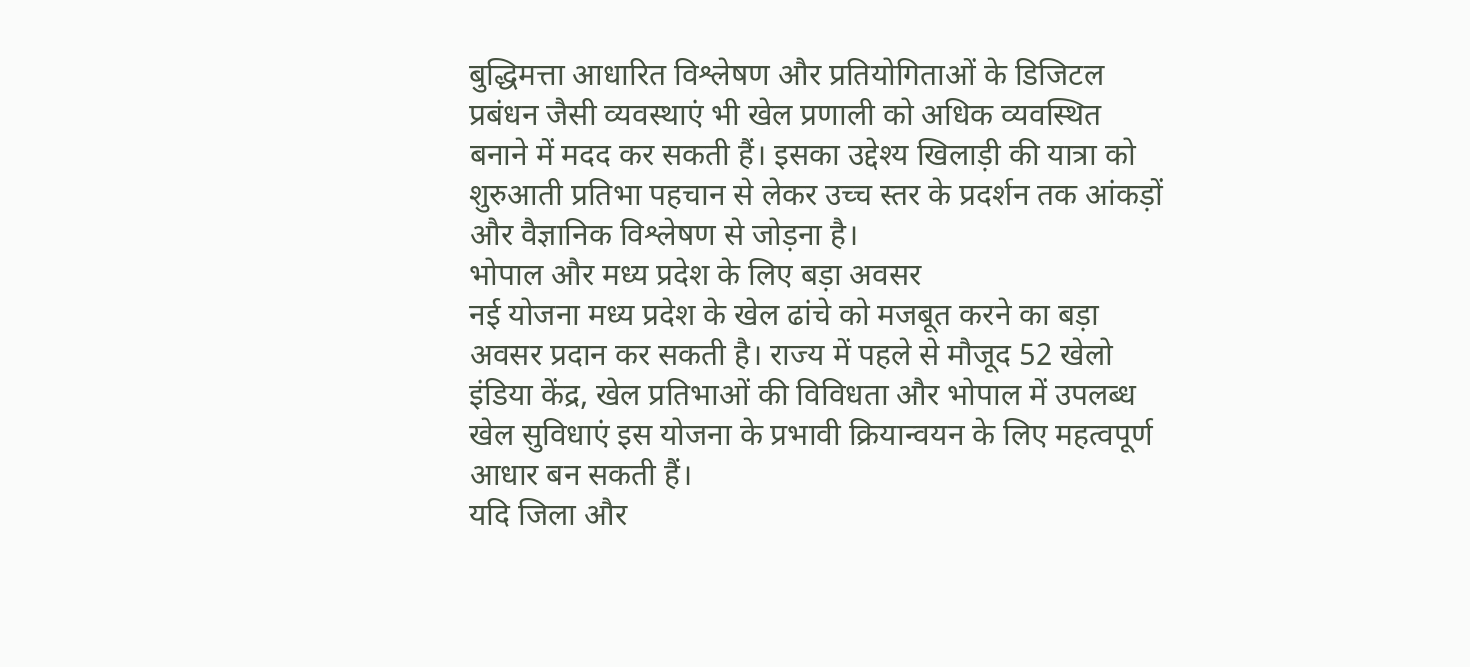बुद्धिमत्ता आधारित विश्लेषण और प्रतियोगिताओं के डिजिटल प्रबंधन जैसी व्यवस्थाएं भी खेल प्रणाली को अधिक व्यवस्थित बनाने में मदद कर सकती हैं। इसका उद्देश्य खिलाड़ी की यात्रा को शुरुआती प्रतिभा पहचान से लेकर उच्च स्तर के प्रदर्शन तक आंकड़ों और वैज्ञानिक विश्लेषण से जोड़ना है।
भोपाल और मध्य प्रदेश के लिए बड़ा अवसर
नई योजना मध्य प्रदेश के खेल ढांचे को मजबूत करने का बड़ा अवसर प्रदान कर सकती है। राज्य में पहले से मौजूद 52 खेलो इंडिया केंद्र, खेल प्रतिभाओं की विविधता और भोपाल में उपलब्ध खेल सुविधाएं इस योजना के प्रभावी क्रियान्वयन के लिए महत्वपूर्ण आधार बन सकती हैं।
यदि जिला और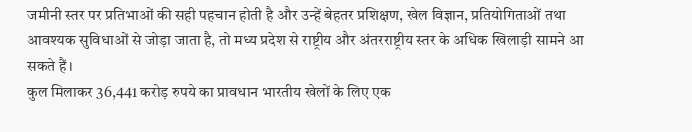जमीनी स्तर पर प्रतिभाओं की सही पहचान होती है और उन्हें बेहतर प्रशिक्षण, खेल विज्ञान, प्रतियोगिताओं तथा आवश्यक सुविधाओं से जोड़ा जाता है, तो मध्य प्रदेश से राष्ट्रीय और अंतरराष्ट्रीय स्तर के अधिक खिलाड़ी सामने आ सकते हैं।
कुल मिलाकर 36,441 करोड़ रुपये का प्रावधान भारतीय खेलों के लिए एक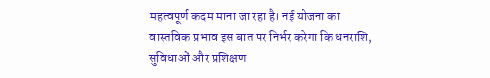महत्वपूर्ण कदम माना जा रहा है। नई योजना का वास्तविक प्रभाव इस बात पर निर्भर करेगा कि धनराशि, सुविधाओं और प्रशिक्षण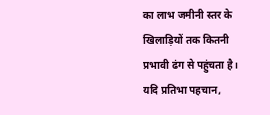का लाभ जमीनी स्तर के खिलाड़ियों तक कितनी प्रभावी ढंग से पहुंचता है। यदि प्रतिभा पहचान,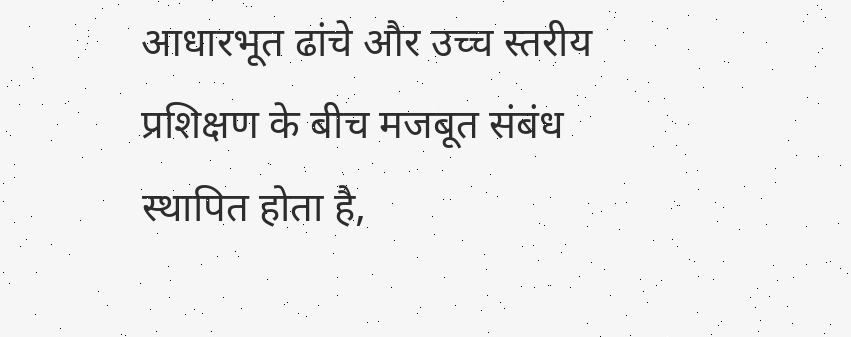आधारभूत ढांचे और उच्च स्तरीय प्रशिक्षण के बीच मजबूत संबंध स्थापित होता है,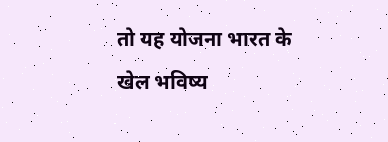तो यह योजना भारत के खेल भविष्य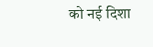को नई दिशा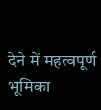देने में महत्वपूर्ण भूमिका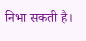निभा सकती है।